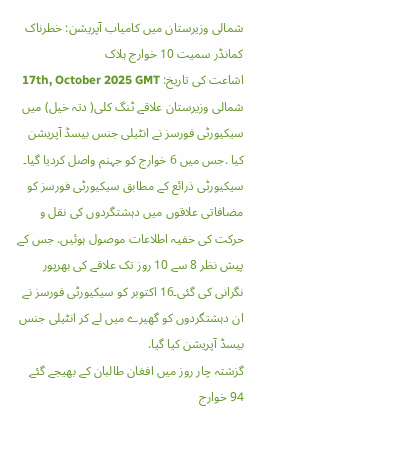شمالی وزیرستان میں کامیاب آپریشن: خطرناک کمانڈر سمیت 10 خوارج ہلاک
اشاعت کی تاریخ: 17th, October 2025 GMT
شمالی وزیرستان علاقے ٹنگ کلی( دتہ خیل) میں سیکیورٹی فورسز نے انٹیلی جنس بیسڈ آپریشن کیا .جس میں 6 خوارج کو جہنم واصل کردیا گیا۔
سیکیورٹی ذرائع کے مطابق سیکیورٹی فورسز کو مضافاتی علاقوں میں دہشتگردوں کی نقل و حرکت کی خفیہ اطلاعات موصول ہوئیں. جس کے پیش نظر 8 سے 10 روز تک علاقے کی بھرپور نگرانی کی گئی۔16 اکتوبر کو سیکیورٹی فورسز نے ان دہشتگردوں کو گھیرے میں لے کر انٹیلی جنس بیسڈ آپریشن کیا گیا.
گزشتہ چار روز میں افغان طالبان کے بھیجے گئے 94 خوارج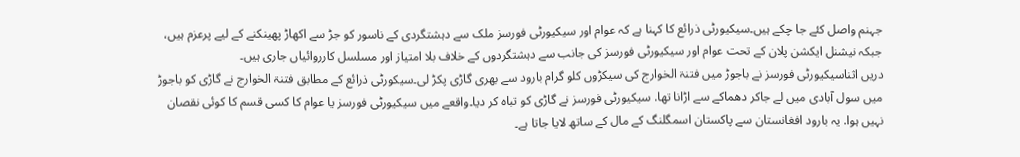جہنم واصل کئے جا چکے ہیں۔سیکیورٹی ذرائع کا کہنا ہے کہ عوام اور سیکیورٹی فورسز ملک سے دہشتگردی کے ناسور کو جڑ سے اکھاڑ پھینکنے کے لیے پرعزم ہیں، جبکہ نیشنل ایکشن پلان کے تحت عوام اور سیکیورٹی فورسز کی جانب سے دہشتگردوں کے خلاف بلا امتیاز اور مسلسل کارروائیاں جاری ہیں۔
دریں اثناسیکیورٹی فورسز نے باجوڑ میں فتنۃ الخوارج کی سیکڑوں کلو گرام بارود سے بھری گاڑی پکڑ لی۔سیکورٹی ذرائع کے مطابق فتنۃ الخوارج نے گاڑی کو باجوڑ میں سول آبادی میں لے جاکر دھماکے سے اڑانا تھا. سیکیورٹی فورسز نے گاڑی کو تباہ کر دیا۔واقعے میں سیکیورٹی فورسز یا عوام کا کسی قسم کا کوئی نقصان نہیں ہوا. یہ بارود افغانستان سے پاکستان اسمگلنگ کے مال کے ساتھ لایا جاتا ہے۔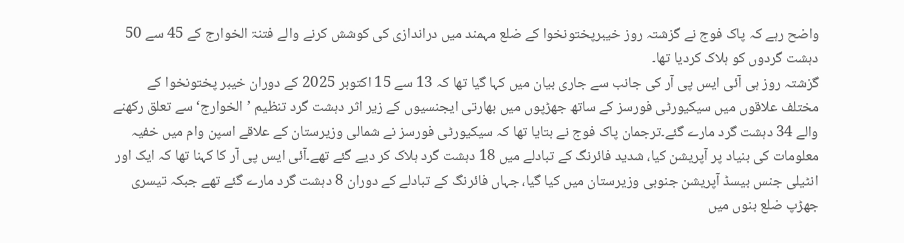واضح رہے کہ پاک فوج نے گزشتہ روز خیبرپختونخوا کے ضلع مہمند میں دراندازی کی کوشش کرنے والے فتنۃ الخوارج کے 45 سے 50 دہشت گردوں کو ہلاک کردیا تھا۔
گزشتہ روز ہی آئی ایس پی آر کی جانب سے جاری بیان میں کہا گیا تھا کہ 13 سے 15 اکتوبر 2025 کے دوران خیبر پختونخوا کے مختلف علاقوں میں سیکیورٹی فورسز کے ساتھ جھڑپوں میں بھارتی ایجنسیوں کے زیر اثر دہشت گرد تنظیم ’الخوارج‘ سے تعلق رکھنے والے 34 دہشت گرد مارے گئے۔ترجمان پاک فوج نے بتایا تھا کہ سیکیورٹی فورسز نے شمالی وزیرستان کے علاقے اسپن وام میں خفیہ معلومات کی بنیاد پر آپریشن کیا، شدید فائرنگ کے تبادلے میں 18 دہشت گرد ہلاک کر دیے گئے تھے۔آئی ایس پی آر کا کہنا تھا کہ ایک اور انٹیلی جنس بیسڈ آپریشن جنوبی وزیرستان میں کیا گیا، جہاں فائرنگ کے تبادلے کے دوران 8 دہشت گرد مارے گئے تھے جبکہ تیسری جھڑپ ضلع بنوں میں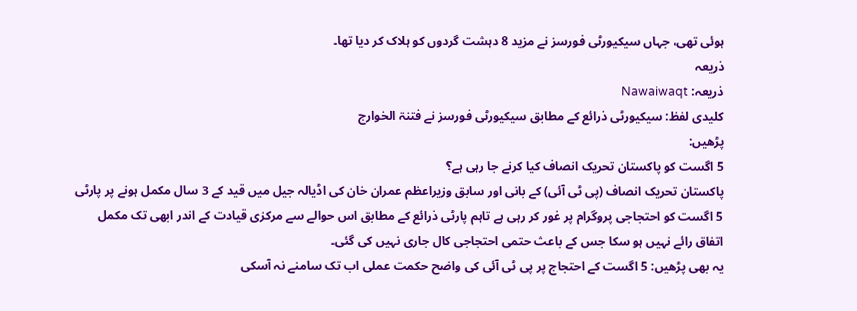ہوئی تھی، جہاں سیکیورٹی فورسز نے مزید 8 دہشت گردوں کو ہلاک کر دیا تھا۔
ذریعہ
ذریعہ: Nawaiwaqt
کلیدی لفظ: سیکیورٹی ذرائع کے مطابق سیکیورٹی فورسز نے فتنۃ الخوارج
پڑھیں:
5 اگست کو پاکستان تحریک انصاف کیا کرنے جا رہی ہے؟
پاکستان تحریک انصاف (پی ٹی آئی) کے بانی اور سابق وزیراعظم عمران خان کی اڈیالہ جیل میں قید کے 3 سال مکمل ہونے پر پارٹی 5 اگست کو احتجاجی پروگرام پر غور کر رہی ہے تاہم پارٹی ذرائع کے مطابق اس حوالے سے مرکزی قیادت کے اندر ابھی تک مکمل اتفاق رائے نہیں ہو سکا جس کے باعث حتمی احتجاجی کال جاری نہیں کی گئی۔
یہ بھی پڑھیں: 5 اگست کے احتجاج پر پی ٹی آئی کی واضح حکمت عملی اب تک سامنے نہ آسکی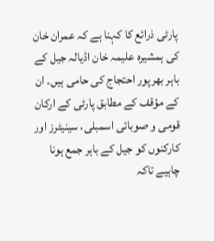پارٹی ذرائع کا کہنا ہے کہ عمران خان کی ہمشیرہ علیمہ خان اڈیالہ جیل کے باہر بھرپور احتجاج کی حامی ہیں۔ ان کے مؤقف کے مطابق پارٹی کے ارکان قومی و صوبائی اسمبلی، سینیٹرز اور کارکنوں کو جیل کے باہر جمع ہونا چاہیے تاکہ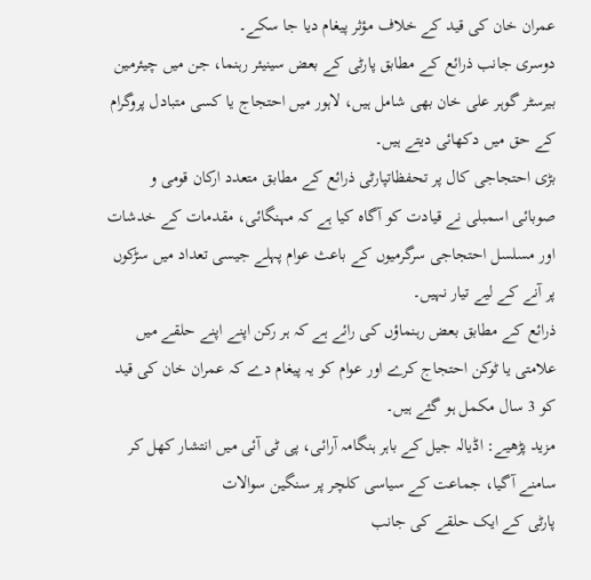عمران خان کی قید کے خلاف مؤثر پیغام دیا جا سکے۔
دوسری جانب ذرائع کے مطابق پارٹی کے بعض سینیئر رہنما، جن میں چیئرمین بیرسٹر گوہر علی خان بھی شامل ہیں، لاہور میں احتجاج یا کسی متبادل پروگرام کے حق میں دکھائی دیتے ہیں۔
بڑی احتجاجی کال پر تحفظاتپارٹی ذرائع کے مطابق متعدد ارکان قومی و صوبائی اسمبلی نے قیادت کو آگاہ کیا ہے کہ مہنگائی، مقدمات کے خدشات اور مسلسل احتجاجی سرگرمیوں کے باعث عوام پہلے جیسی تعداد میں سڑکوں پر آنے کے لیے تیار نہیں۔
ذرائع کے مطابق بعض رہنماؤں کی رائے ہے کہ ہر رکن اپنے اپنے حلقے میں علامتی یا ٹوکن احتجاج کرے اور عوام کو یہ پیغام دے کہ عمران خان کی قید کو 3 سال مکمل ہو گئے ہیں۔
مزید پڑھیے: اڈیالہ جیل کے باہر ہنگامہ آرائی، پی ٹی آئی میں انتشار کھل کر سامنے آگیا، جماعت کے سیاسی کلچر پر سنگین سوالات
پارٹی کے ایک حلقے کی جانب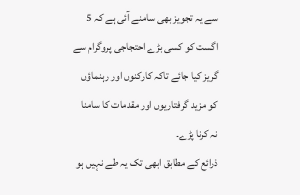سے یہ تجویز بھی سامنے آئی ہے کہ 5 اگست کو کسی بڑے احتجاجی پروگرام سے گریز کیا جائے تاکہ کارکنوں اور رہنماؤں کو مزید گرفتاریوں اور مقدمات کا سامنا نہ کرنا پڑے۔
ذرائع کے مطابق ابھی تک یہ طے نہیں ہو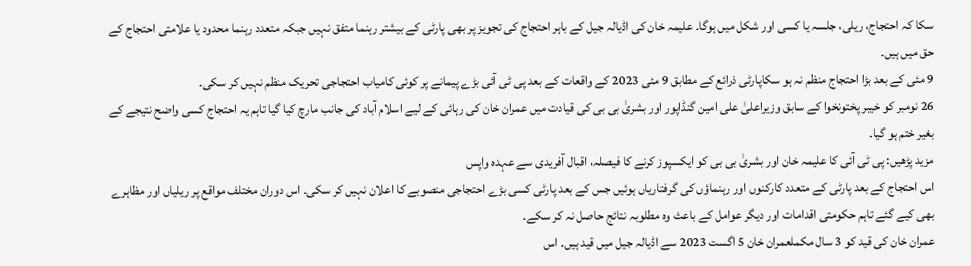سکا کہ احتجاج، ریلی، جلسہ یا کسی اور شکل میں ہوگا۔ علیمہ خان کی اڈیالہ جیل کے باہر احتجاج کی تجویز پر بھی پارٹی کے بیشتر رہنما متفق نہیں جبکہ متعدد رہنما محدود یا علامتی احتجاج کے حق میں ہیں۔
9 مئی کے بعد بڑا احتجاج منظم نہ ہو سکاپارٹی ذرائع کے مطابق 9 مئی 2023 کے واقعات کے بعد پی ٹی آئی بڑے پیمانے پر کوئی کامیاب احتجاجی تحریک منظم نہیں کر سکی۔
26 نومبر کو خیبر پختونخوا کے سابق وزیراعلیٰ علی امین گنڈاپور اور بشریٰ بی بی کی قیادت میں عمران خان کی رہائی کے لیے اسلام آباد کی جانب مارچ کیا گیا تاہم یہ احتجاج کسی واضح نتیجے کے بغیر ختم ہو گیا۔
مزید پڑھیں: پی ٹی آئی کا علیمہ خان اور بشریٰ بی بی کو ایکسپوز کرنے کا فیصلہ، اقبال آفریدی سے عہدہ واپس
اس احتجاج کے بعد پارٹی کے متعدد کارکنوں اور رہنماؤں کی گرفتاریاں ہوئیں جس کے بعد پارٹی کسی بڑے احتجاجی منصوبے کا اعلان نہیں کر سکی۔ اس دوران مختلف مواقع پر ریلیاں اور مظاہرے بھی کیے گئے تاہم حکومتی اقدامات اور دیگر عوامل کے باعث وہ مطلوبہ نتائج حاصل نہ کر سکے۔
عمران خان کی قید کو 3 سال مکملعمران خان 5 اگست 2023 سے اڈیالہ جیل میں قید ہیں۔ اس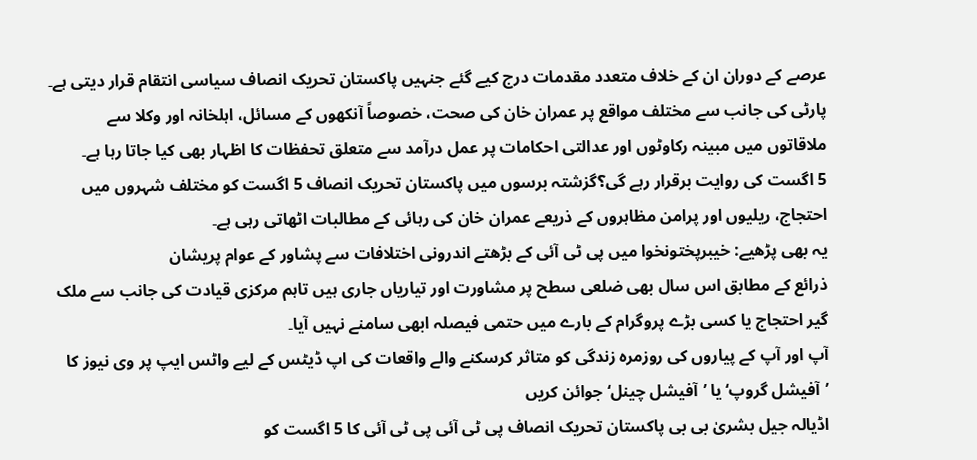عرصے کے دوران ان کے خلاف متعدد مقدمات درج کیے گئے جنہیں پاکستان تحریک انصاف سیاسی انتقام قرار دیتی ہے۔
پارٹی کی جانب سے مختلف مواقع پر عمران خان کی صحت، خصوصاً آنکھوں کے مسائل، اہلخانہ اور وکلا سے ملاقاتوں میں مبینہ رکاوٹوں اور عدالتی احکامات پر عمل درآمد سے متعلق تحفظات کا اظہار بھی کیا جاتا رہا ہے۔
5 اگست کی روایت برقرار رہے گی؟گزشتہ برسوں میں پاکستان تحریک انصاف 5 اگست کو مختلف شہروں میں احتجاج، ریلیوں اور پرامن مظاہروں کے ذریعے عمران خان کی رہائی کے مطالبات اٹھاتی رہی ہے۔
یہ بھی پڑھیے: خیبرپختونخوا میں پی ٹی آئی کے بڑھتے اندرونی اختلافات سے پشاور کے عوام پریشان
ذرائع کے مطابق اس سال بھی ضلعی سطح پر مشاورت اور تیاریاں جاری ہیں تاہم مرکزی قیادت کی جانب سے ملک گیر احتجاج یا کسی بڑے پروگرام کے بارے میں حتمی فیصلہ ابھی سامنے نہیں آیا۔
آپ اور آپ کے پیاروں کی روزمرہ زندگی کو متاثر کرسکنے والے واقعات کی اپ ڈیٹس کے لیے واٹس ایپ پر وی نیوز کا ’آفیشل گروپ‘ یا ’آفیشل چینل‘ جوائن کریں
اڈیالہ جیل بشریٰ بی بی پاکستان تحریک انصاف پی ٹی آئی پی ٹی آئی کا 5 اگست کو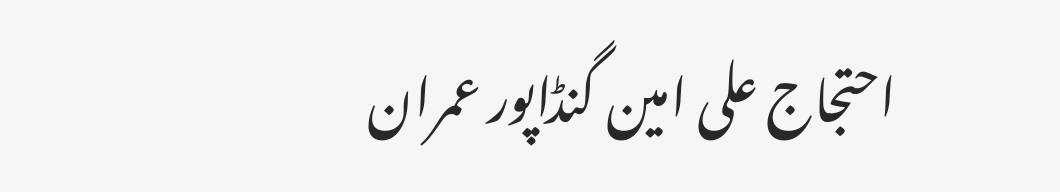احتجاج علی امین گنڈاپور عمران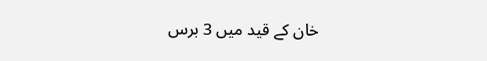خان کے قید میں 3 برس